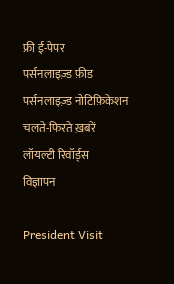फ्री ई-पेपर
पर्सनलाइज़्ड फ़ीड
पर्सनलाइज़्ड नोटिफ़िकेशन
चलते-फिरते ख़बरें
लॉयल्टी रिवॉर्ड्स
विज्ञापन

President Visit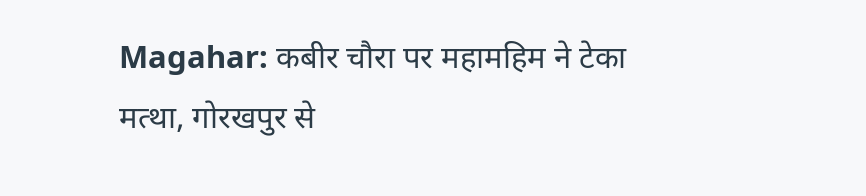Magahar: कबीर चौरा पर महामहिम ने टेका मत्था, गोरखपुर से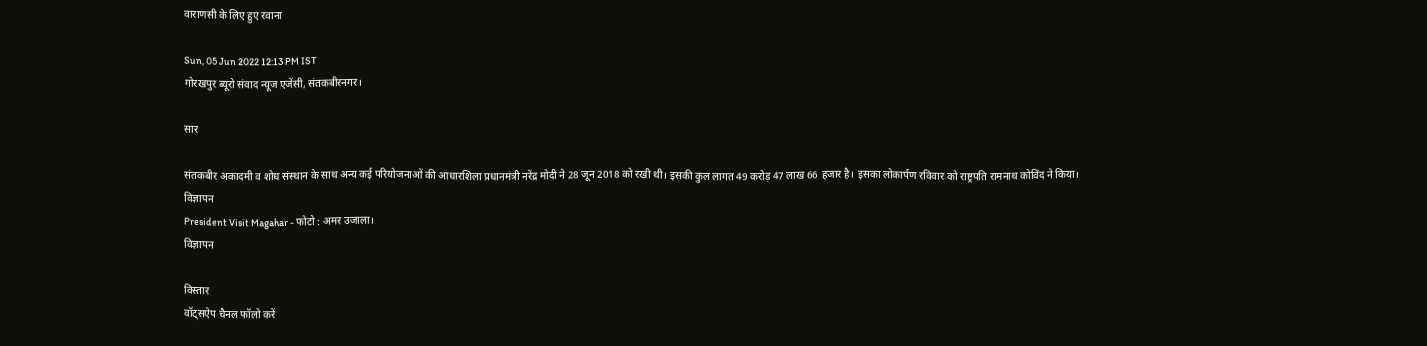वाराणसी के लिए हुए रवाना

Sun, 05 Jun 2022 12:13 PM IST
गोरखपुर ब्यूरो संवाद न्यूज एजेंसी, संतकबीरनगर।

सार

संतकबीर अकादमी व शोध संस्थान के साथ अन्य कई परियोजनाओं की आधारशिला प्रधानमंत्री नरेंद्र मोदी ने 28 जून 2018 को रखी थी। इसकी कुल लागत 49 करोड़ 47 लाख 66 हजार है। इसका लोकार्पण रविवार को राष्ट्रपति रामनाथ कोविंद ने किया।
विज्ञापन
President Visit Magahar - फोटो : अमर उजाला।
विज्ञापन

विस्तार
वॉट्सऐप चैनल फॉलो करें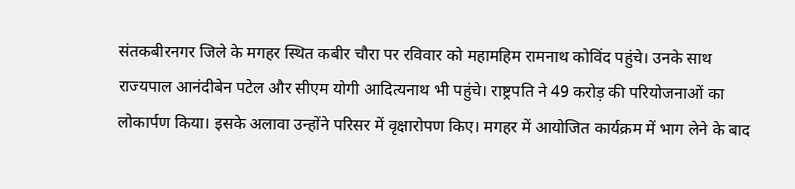संतकबीरनगर जिले के मगहर स्थित कबीर चौरा पर रविवार को महामहिम रामनाथ कोविंद पहुंचे। उनके साथ राज्यपाल आनंदीबेन पटेल और सीएम योगी आदित्यनाथ भी पहुंचे। राष्ट्रपति ने 49 करोड़ की परियोजनाओं का लोकार्पण किया। इसके अलावा उन्होंने परिसर में वृक्षारोपण किए। मगहर में आयोजित कार्यक्रम में भाग लेने के बाद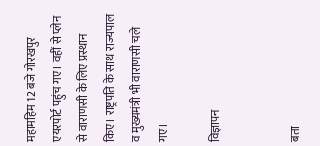महामहिम 12 बजे गोरखपुर एयरपोर्ट पहुंच गए। वहीं से प्लेन से वाराणसी के लिए प्रस्थान किए। राष्ट्रपति के साथ राज्यपाल व मुख्यमंत्री भी वाराणसी चले गए।

विज्ञापन


बता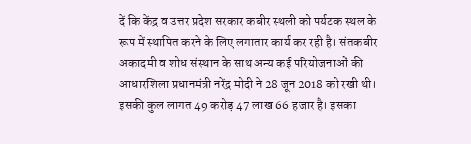दें कि केंद्र व उत्तर प्रदेश सरकार कबीर स्थली को पर्यटक स्थल के रूप में स्थापित करने के लिए लगातार कार्य कर रही है। संतकबीर अकादमी व शोध संस्थान के साथ अन्य कई परियोजनाओं की आधारशिला प्रधानमंत्री नरेंद्र मोदी ने 28 जून 2018 को रखी थी। इसकी कुल लागत 49 करोड़ 47 लाख 66 हजार है। इसका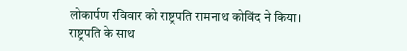लोकार्पण रविवार को राष्ट्रपति रामनाथ कोविंद ने किया। राष्ट्रपति के साथ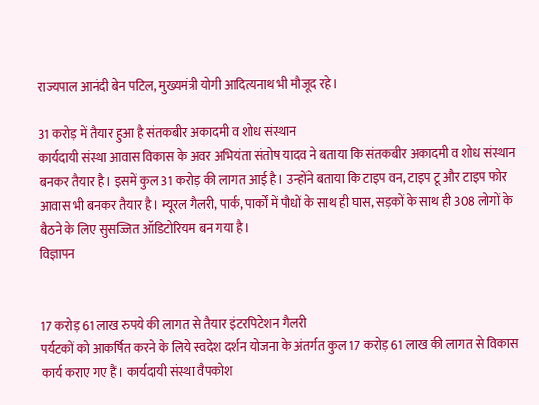राज्यपाल आनंदी बेन पटिल, मुख्यमंत्री योगी आदित्यनाथ भी मौजूद रहे।

31 करोड़ में तैयार हुआ है संतकबीर अकादमी व शोध संस्थान
कार्यदायी संस्था आवास विकास के अवर अभियंता संतोष यादव ने बताया कि संतकबीर अकादमी व शोध संस्थान बनकर तैयार है। इसमें कुल 31 करोड़ की लागत आई है। उन्होंने बताया कि टाइप वन, टाइप टू और टाइप फोर आवास भी बनकर तैयार है। म्यूरल गैलरी, पार्क, पार्कों में पौधों के साथ ही घास, सड़कों के साथ ही 308 लोगों के बैठने के लिए सुसज्जित ऑडिटोरियम बन गया है।
विज्ञापन


17 करोड़ 61 लाख रुपये की लागत से तैयार इंटरपिटेशन गैलरी
पर्यटकों को आकर्षित करने के लिये स्वदेश दर्शन योजना के अंतर्गत कुल 17 करोड़ 61 लाख की लागत से विकास कार्य कराए गए हैं। कार्यदायी संस्था वैपकोश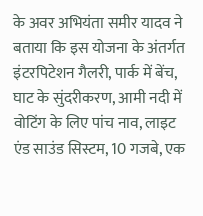के अवर अभियंता समीर यादव ने बताया कि इस योजना के अंतर्गत इंटरपिटेशन गैलरी, पार्क में बेंच, घाट के सुंदरीकरण, आमी नदी में वोटिंग के लिए पांच नाव, लाइट एंड साउंड सिस्टम, 10 गजबे, एक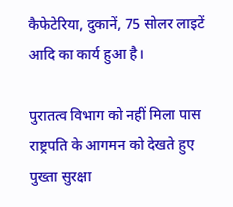कैफेटेरिया, दुकानें, 75 सोलर लाइटें आदि का कार्य हुआ है।

पुरातत्व विभाग को नहीं मिला पास
राष्ट्रपति के आगमन को देखते हुए पुख्ता सुरक्षा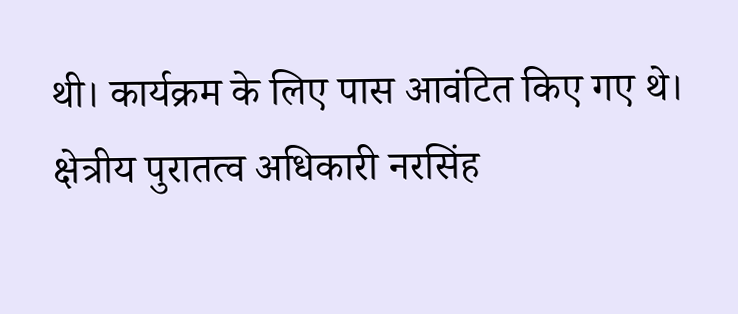थी। कार्यक्रम के लिए पास आवंटित किए गए थे। क्षेत्रीय पुरातत्व अधिकारी नरसिंह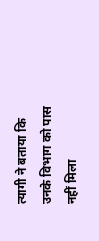त्यागी ने बताया कि उनके विभाग को पास नहीं मिला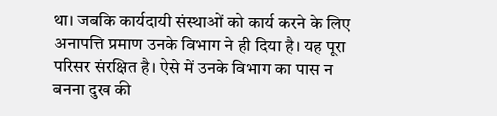था। जबकि कार्यदायी संस्थाओं को कार्य करने के लिए अनापत्ति प्रमाण उनके विभाग ने ही दिया है। यह पूरा परिसर संरक्षित है। ऐसे में उनके विभाग का पास न बनना दुख की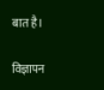बात है।

विज्ञापन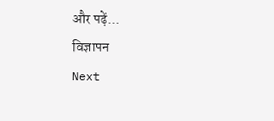और पढ़ें...
विज्ञापन
Next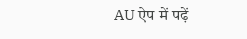AU ऐप में पढ़ें